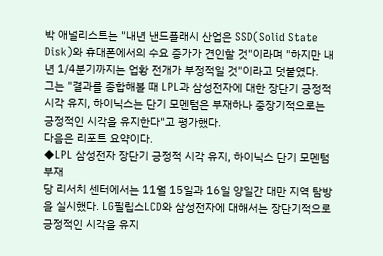박 애널리스트는 "내년 낸드플래시 산업은 SSD(Solid State Disk)와 휴대폰에서의 수요 증가가 견인할 것"이라며 "하지만 내년 1/4분기까지는 업황 전개가 부정적일 것"이라고 덧붙였다.
그는 "결과를 종합해볼 때 LPL과 삼성전자에 대한 장단기 긍정적 시각 유지, 하이닉스는 단기 모멘텀은 부재하나 중장기적으로는 긍정적인 시각을 유지한다"고 평가했다.
다음은 리포트 요약이다.
◆LPL 삼성전자 장단기 긍정적 시각 유지, 하이닉스 단기 모멘텀 부재
당 리서치 센터에서는 11월 15일과 16일 양일간 대만 지역 탐방을 실시했다. LG필립스LCD와 삼성전자에 대해서는 장단기적으로 긍정적인 시각을 유지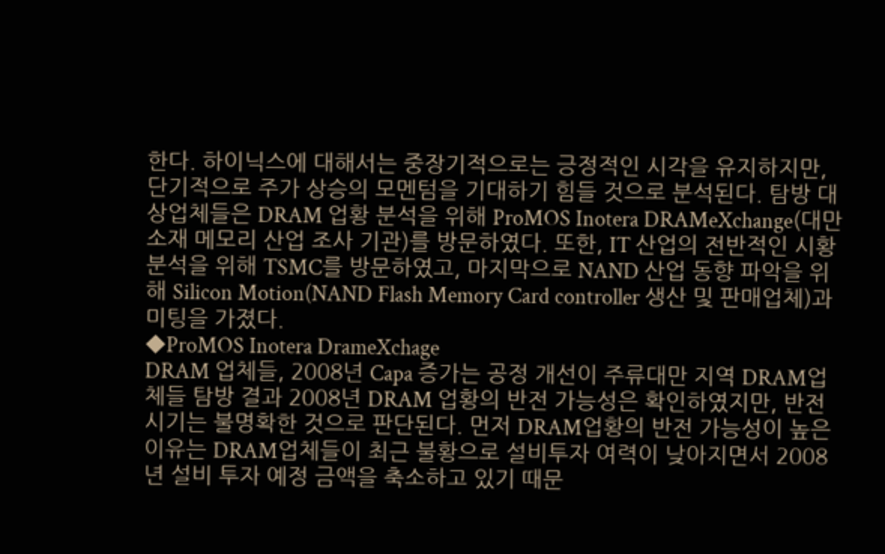한다. 하이닉스에 대해서는 중장기적으로는 긍정적인 시각을 유지하지만, 단기적으로 주가 상승의 모멘텀을 기대하기 힘들 것으로 분석된다. 탐방 대상업체들은 DRAM 업황 분석을 위해 ProMOS Inotera DRAMeXchange(대만 소재 메모리 산업 조사 기관)를 방문하였다. 또한, IT 산업의 전반적인 시황 분석을 위해 TSMC를 방문하였고, 마지막으로 NAND 산업 동향 파악을 위해 Silicon Motion(NAND Flash Memory Card controller 생산 및 판매업체)과 미팅을 가졌다.
◆ProMOS Inotera DrameXchage
DRAM 업체들, 2008년 Capa 증가는 공정 개선이 주류대만 지역 DRAM업체들 탐방 결과 2008년 DRAM 업황의 반전 가능성은 확인하였지만, 반전 시기는 불명확한 것으로 판단된다. 먼저 DRAM업황의 반전 가능성이 높은 이유는 DRAM업체들이 최근 불황으로 설비투자 여력이 낮아지면서 2008년 설비 투자 예정 금액을 축소하고 있기 때문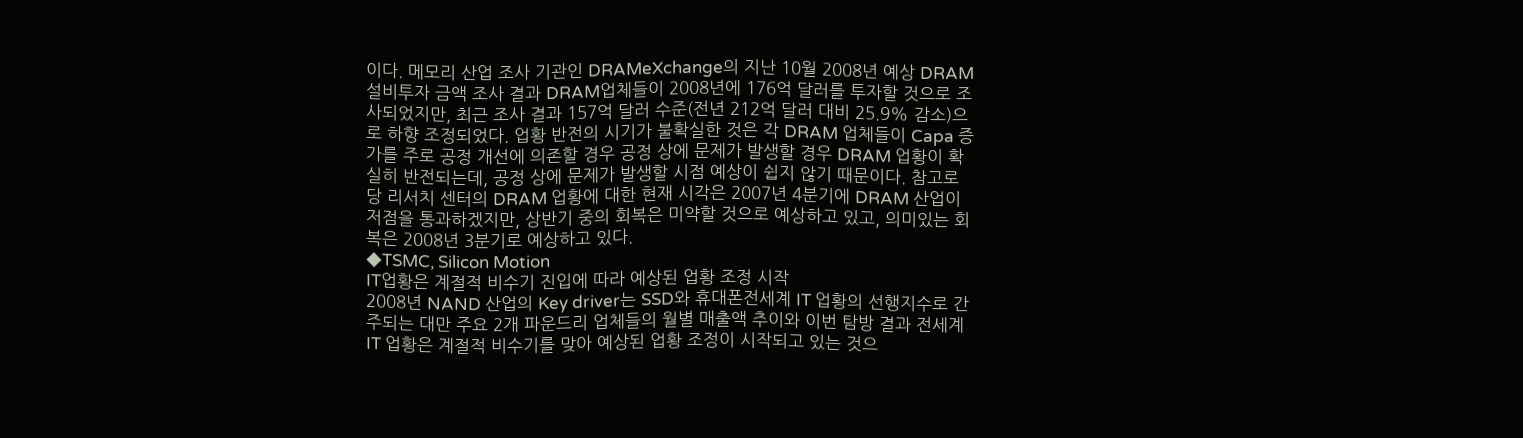이다. 메모리 산업 조사 기관인 DRAMeXchange의 지난 10월 2008년 예상 DRAM 설비투자 금액 조사 결과 DRAM업체들이 2008년에 176억 달러를 투자할 것으로 조사되었지만, 최근 조사 결과 157억 달러 수준(전년 212억 달러 대비 25.9% 감소)으로 하향 조정되었다. 업황 반전의 시기가 불확실한 것은 각 DRAM 업체들이 Capa 증가를 주로 공정 개선에 의존할 경우 공정 상에 문제가 발생할 경우 DRAM 업황이 확실히 반전되는데, 공정 상에 문제가 발생할 시점 예상이 쉽지 않기 때문이다. 참고로 당 리서치 센터의 DRAM 업황에 대한 현재 시각은 2007년 4분기에 DRAM 산업이 저점을 통과하겠지만, 상반기 중의 회복은 미약할 것으로 예상하고 있고, 의미있는 회복은 2008년 3분기로 예상하고 있다.
◆TSMC, Silicon Motion
IT업황은 계절적 비수기 진입에 따라 예상된 업황 조정 시작
2008년 NAND 산업의 Key driver는 SSD와 휴대폰전세계 IT 업황의 선행지수로 간주되는 대만 주요 2개 파운드리 업체들의 월별 매출액 추이와 이번 탐방 결과 전세계IT 업황은 계절적 비수기를 맞아 예상된 업황 조정이 시작되고 있는 것으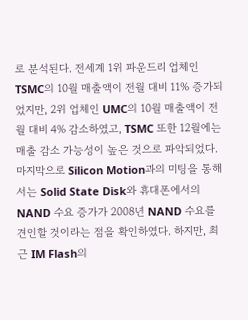로 분석된다. 전세계 1위 파운드리 업체인 TSMC의 10월 매출액이 전월 대비 11% 증가되었지만, 2위 업체인 UMC의 10월 매출액이 전월 대비 4% 감소하였고, TSMC 또한 12월에는 매출 감소 가능성이 높은 것으로 파악되었다. 마지막으로 Silicon Motion과의 미팅을 통해서는 Solid State Disk와 휴대폰에서의 NAND 수요 증가가 2008년 NAND 수요를 견인할 것이라는 점을 확인하였다. 하지만, 최근 IM Flash의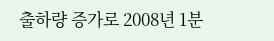출하량 증가로 2008년 1분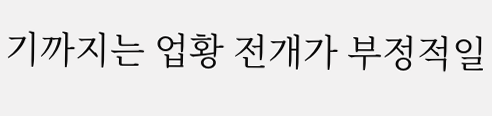기까지는 업황 전개가 부정적일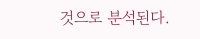것으로 분석된다.